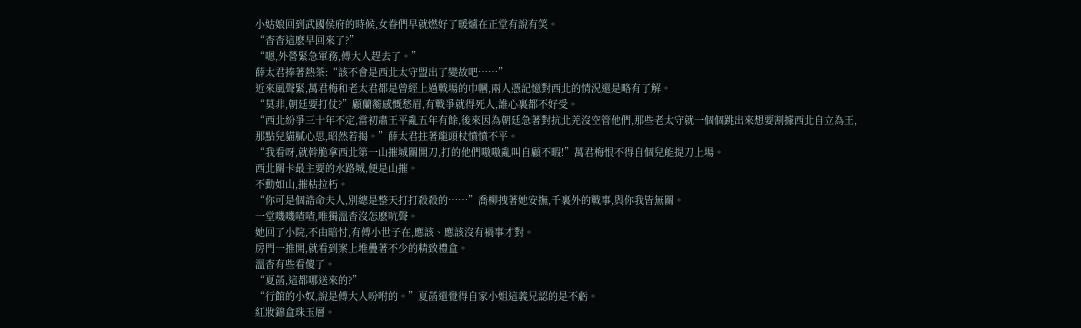小姑娘回到武國侯府的時候,女眷們早就燃好了暖爐在正堂有說有笑。
“杳杳這麽早回來了?”
“嗯,外營緊急軍務,傅大人趕去了。”
薛太君捧著熱茶:“該不會是西北太守盟出了變故吧……”
近來風聲緊,萬君梅和老太君都是曾經上過戰場的巾幗,兩人憑記憶對西北的情況還是略有了解。
“莫非,朝廷要打仗?”顧蘭蘅感慨愁眉,有戰爭就得死人,誰心裏都不好受。
“西北紛爭三十年不定,當初肅王平亂五年有餘,後來因為朝廷急著對抗北羌沒空管他們,那些老太守就一個個跳出來想要割據西北自立為王,那點兒貓膩心思,昭然若揭。”薛太君拄著龍頭杖憤憤不平。
“我看呀,就幹脆拿西北第一山摧城關開刀,打的他們嗷嗷亂叫自顧不暇!”萬君梅恨不得自個兒能提刀上場。
西北關卡最主要的水路城,便是山摧。
不動如山,摧枯拉朽。
“你可是個誥命夫人,別總是整天打打殺殺的……”喬柳拽著她安撫,千裏外的戰事,與你我皆無關。
一堂嘰嘰喳喳,唯獨溫杳沒怎麽吭聲。
她回了小院,不由暗忖,有傅小世子在,應該、應該沒有禍事才對。
房門一推開,就看到案上堆疊著不少的精致禮盒。
溫杳有些看傻了。
“夏菡,這都哪送來的?”
“行館的小奴,說是傅大人吩咐的。”夏菡還覺得自家小姐這義兄認的是不虧。
紅妝錦盒珠玉層。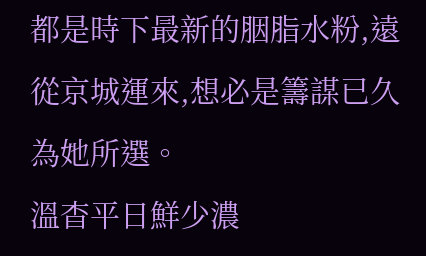都是時下最新的胭脂水粉,遠從京城運來,想必是籌謀已久為她所選。
溫杳平日鮮少濃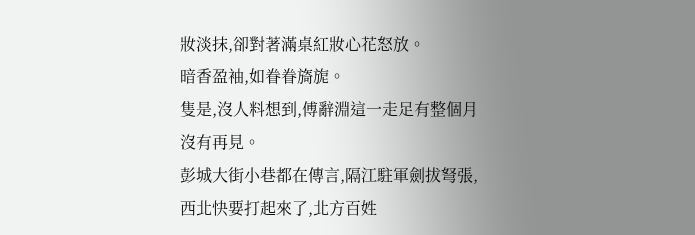妝淡抹,卻對著滿桌紅妝心花怒放。
暗香盈袖,如眷眷旖旎。
隻是,沒人料想到,傅辭淵這一走足有整個月沒有再見。
彭城大街小巷都在傳言,隔江駐軍劍拔弩張,西北快要打起來了,北方百姓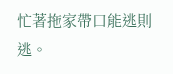忙著拖家帶口能逃則逃。